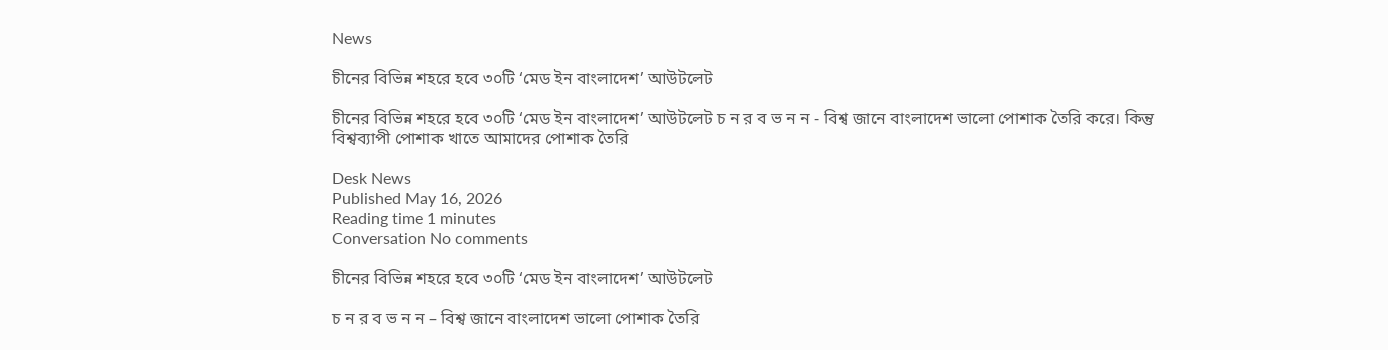News

চীনের বিভিন্ন শহরে হবে ৩০টি ‘মেড ইন বাংলাদেশ’ আউটলেট

চীনের বিভিন্ন শহরে হবে ৩০টি ‘মেড ইন বাংলাদেশ’ আউটলেট চ ন র ব ভ ন ন - বিশ্ব জানে বাংলাদেশ ভালো পোশাক তৈরি করে। কিন্তু বিশ্বব্যাপী পোশাক খাতে আমাদের পোশাক তৈরি

Desk News
Published May 16, 2026
Reading time 1 minutes
Conversation No comments

চীনের বিভিন্ন শহরে হবে ৩০টি ‘মেড ইন বাংলাদেশ’ আউটলেট

চ ন র ব ভ ন ন – বিশ্ব জানে বাংলাদেশ ভালো পোশাক তৈরি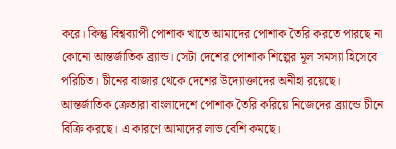করে। কিন্তু বিশ্বব্যাপী পোশাক খাতে আমাদের পোশাক তৈরি করতে পারছে না কোনো আন্তর্জাতিক ব্র্যান্ড। সেটা দেশের পোশাক শিল্পের মূল সমস্যা হিসেবে পরিচিত। চীনের বাজার থেকে দেশের উদ্যোক্তাদের অনীহা রয়েছে। আন্তর্জাতিক ক্রেতারা বাংলাদেশে পোশাক তৈরি করিয়ে নিজেদের ব্র্যান্ডে চীনে বিক্রি করছে। এ কারণে আমাদের লাভ বেশি কমছে।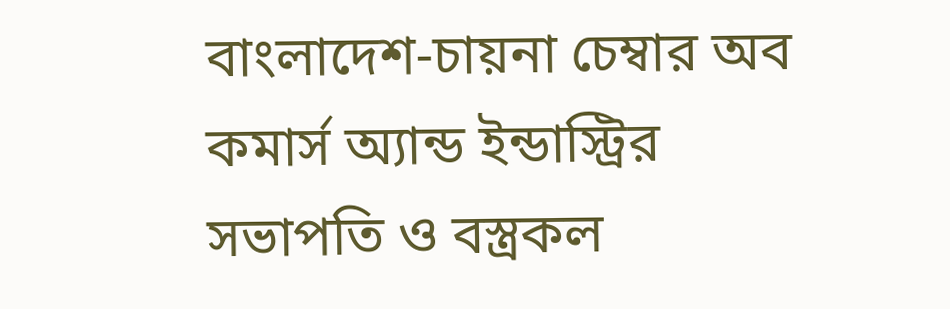বাংলাদেশ-চায়না চেম্বার অব কমার্স অ্যান্ড ইন্ডাস্ট্রির সভাপতি ও বস্ত্রকল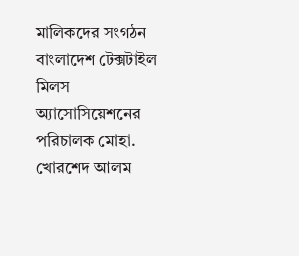মালিকদের সংগঠন বাংলাদেশ টেক্সটাইল মিলস অ্যাসোসিয়েশনের পরিচালক মোহা. খোরশেদ আলম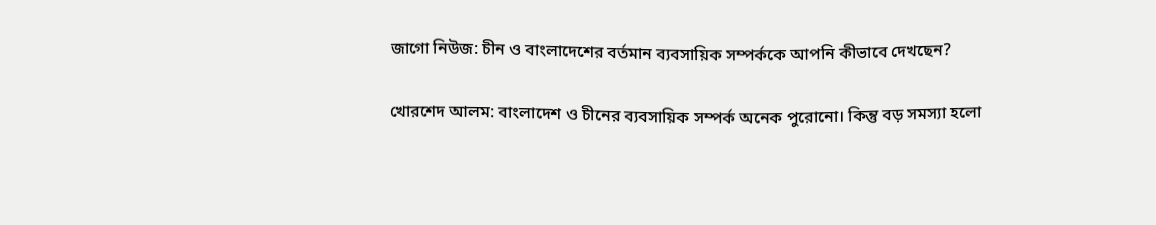জাগো নিউজ: চীন ও বাংলাদেশের বর্তমান ব্যবসায়িক সম্পর্ককে আপনি কীভাবে দেখছেন?

খোরশেদ আলম: বাংলাদেশ ও চীনের ব্যবসায়িক সম্পর্ক অনেক পুরোনো। কিন্তু বড় সমস্যা হলো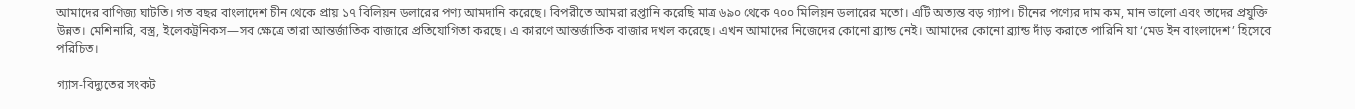আমাদের বাণিজ্য ঘাটতি। গত বছর বাংলাদেশ চীন থেকে প্রায় ১৭ বিলিয়ন ডলারের পণ্য আমদানি করেছে। বিপরীতে আমরা রপ্তানি করেছি মাত্র ৬৯০ থেকে ৭০০ মিলিয়ন ডলারের মতো। এটি অত্যন্ত বড় গ্যাপ। চীনের পণ্যের দাম কম, মান ভালো এবং তাদের প্রযুক্তি উন্নত। মেশিনারি, বস্ত্র, ইলেকট্রনিকস—সব ক্ষেত্রে তারা আন্তর্জাতিক বাজারে প্রতিযোগিতা করছে। এ কারণে আন্তর্জাতিক বাজার দখল করেছে। এখন আমাদের নিজেদের কোনো ব্র্যান্ড নেই। আমাদের কোনো ব্র্যান্ড দাঁড় করাতে পারিনি যা ‘মেড ইন বাংলাদেশ’ হিসেবে পরিচিত।

গ্যাস-বিদ্যুতের সংকট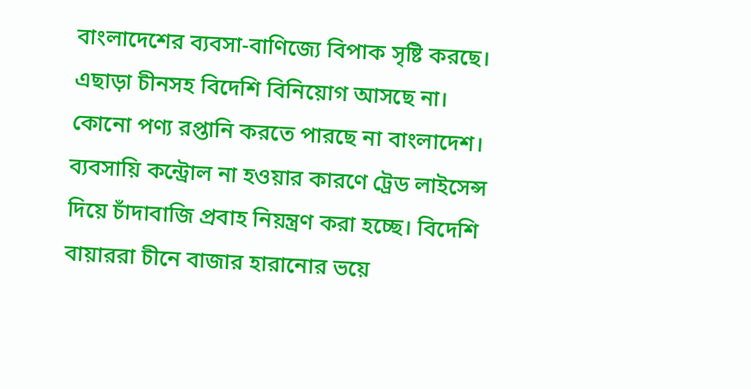বাংলাদেশের ব্যবসা-বাণিজ্যে বিপাক সৃষ্টি করছে। এছাড়া চীনসহ বিদেশি বিনিয়োগ আসছে না। কোনো পণ্য রপ্তানি করতে পারছে না বাংলাদেশ। ব্যবসায়ি কন্ট্রোল না হওয়ার কারণে ট্রেড লাইসেন্স দিয়ে চাঁদাবাজি প্রবাহ নিয়ন্ত্রণ করা হচ্ছে। বিদেশি বায়াররা চীনে বাজার হারানোর ভয়ে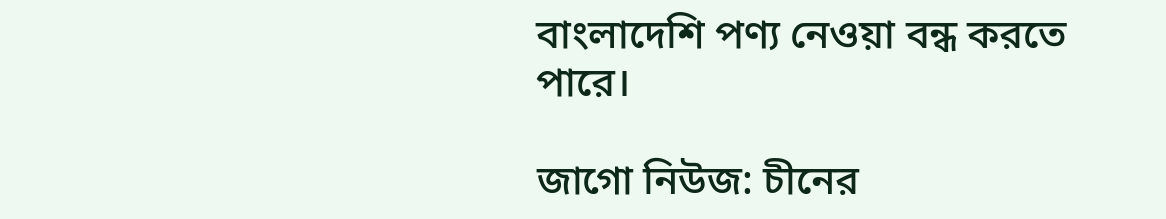বাংলাদেশি পণ্য নেওয়া বন্ধ করতে পারে।

জাগো নিউজ: চীনের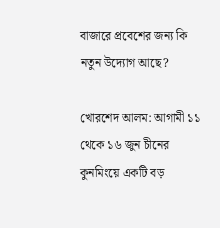বাজারে প্রবেশের জন্য কি নতুন উদ্যোগ আছে?

খোরশেদ আলম: আগামী ১১ থেকে ১৬ জুন চীনের কুনমিংয়ে একটি বড়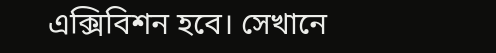এক্সিবিশন হবে। সেখানে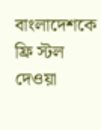বাংলাদেশকে ফ্রি স্টল দেওয়া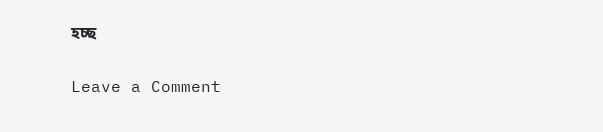হচ্ছ

Leave a Comment